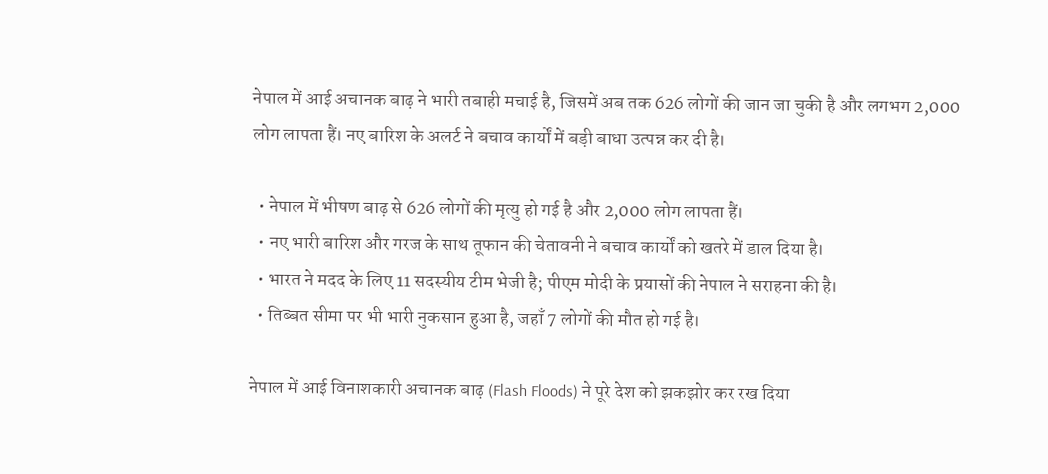नेपाल में आई अचानक बाढ़ ने भारी तबाही मचाई है, जिसमें अब तक 626 लोगों की जान जा चुकी है और लगभग 2,000 लोग लापता हैं। नए बारिश के अलर्ट ने बचाव कार्यों में बड़ी बाधा उत्पन्न कर दी है।

  • नेपाल में भीषण बाढ़ से 626 लोगों की मृत्यु हो गई है और 2,000 लोग लापता हैं।
  • नए भारी बारिश और गरज के साथ तूफान की चेतावनी ने बचाव कार्यों को खतरे में डाल दिया है।
  • भारत ने मदद के लिए 11 सदस्यीय टीम भेजी है; पीएम मोदी के प्रयासों की नेपाल ने सराहना की है।
  • तिब्बत सीमा पर भी भारी नुकसान हुआ है, जहाँ 7 लोगों की मौत हो गई है।

नेपाल में आई विनाशकारी अचानक बाढ़ (Flash Floods) ने पूरे देश को झकझोर कर रख दिया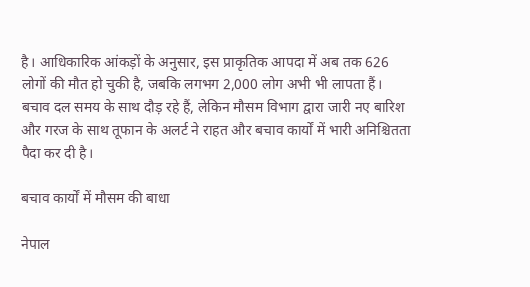है। आधिकारिक आंकड़ों के अनुसार, इस प्राकृतिक आपदा में अब तक 626 लोगों की मौत हो चुकी है, जबकि लगभग 2,000 लोग अभी भी लापता हैं। बचाव दल समय के साथ दौड़ रहे हैं, लेकिन मौसम विभाग द्वारा जारी नए बारिश और गरज के साथ तूफान के अलर्ट ने राहत और बचाव कार्यों में भारी अनिश्चितता पैदा कर दी है।

बचाव कार्यों में मौसम की बाधा

नेपाल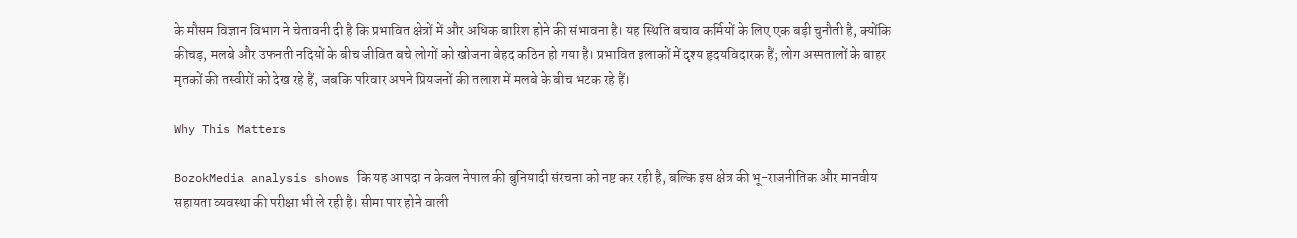के मौसम विज्ञान विभाग ने चेतावनी दी है कि प्रभावित क्षेत्रों में और अधिक बारिश होने की संभावना है। यह स्थिति बचाव कर्मियों के लिए एक बड़ी चुनौती है, क्योंकि कीचड़, मलबे और उफनती नदियों के बीच जीवित बचे लोगों को खोजना बेहद कठिन हो गया है। प्रभावित इलाकों में दृश्य हृदयविदारक हैं; लोग अस्पतालों के बाहर मृतकों की तस्वीरों को देख रहे हैं, जबकि परिवार अपने प्रियजनों की तलाश में मलबे के बीच भटक रहे हैं।

Why This Matters

BozokMedia analysis shows कि यह आपदा न केवल नेपाल की बुनियादी संरचना को नष्ट कर रही है, बल्कि इस क्षेत्र की भू-राजनीतिक और मानवीय सहायता व्यवस्था की परीक्षा भी ले रही है। सीमा पार होने वाली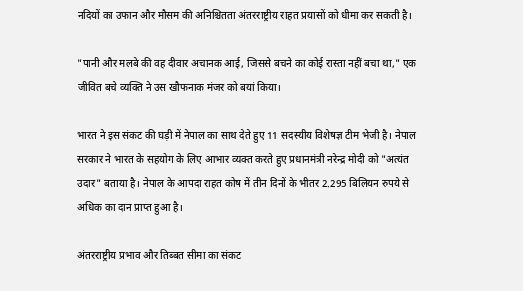नदियों का उफान और मौसम की अनिश्चितता अंतरराष्ट्रीय राहत प्रयासों को धीमा कर सकती है।

"पानी और मलबे की वह दीवार अचानक आई, जिससे बचने का कोई रास्ता नहीं बचा था," एक जीवित बचे व्यक्ति ने उस खौफनाक मंजर को बयां किया।

भारत ने इस संकट की घड़ी में नेपाल का साथ देते हुए 11 सदस्यीय विशेषज्ञ टीम भेजी है। नेपाल सरकार ने भारत के सहयोग के लिए आभार व्यक्त करते हुए प्रधानमंत्री नरेन्द्र मोदी को "अत्यंत उदार" बताया है। नेपाल के आपदा राहत कोष में तीन दिनों के भीतर 2.295 बिलियन रुपये से अधिक का दान प्राप्त हुआ है।

अंतरराष्ट्रीय प्रभाव और तिब्बत सीमा का संकट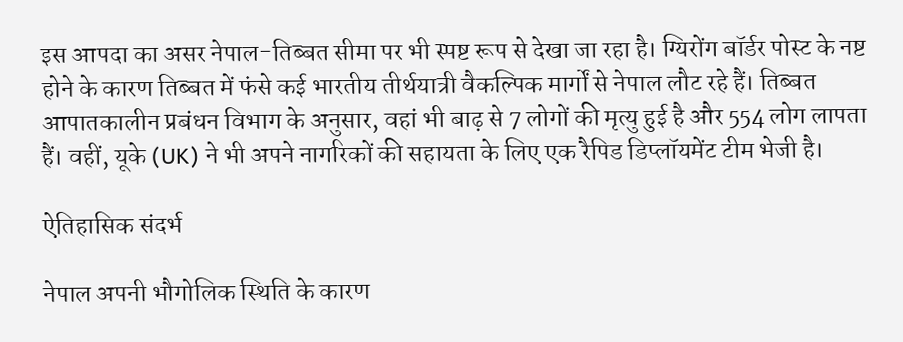इस आपदा का असर नेपाल-तिब्बत सीमा पर भी स्पष्ट रूप से देखा जा रहा है। ग्यिरोंग बॉर्डर पोस्ट के नष्ट होने के कारण तिब्बत में फंसे कई भारतीय तीर्थयात्री वैकल्पिक मार्गों से नेपाल लौट रहे हैं। तिब्बत आपातकालीन प्रबंधन विभाग के अनुसार, वहां भी बाढ़ से 7 लोगों की मृत्यु हुई है और 554 लोग लापता हैं। वहीं, यूके (UK) ने भी अपने नागरिकों की सहायता के लिए एक रैपिड डिप्लॉयमेंट टीम भेजी है।

ऐतिहासिक संदर्भ

नेपाल अपनी भौगोलिक स्थिति के कारण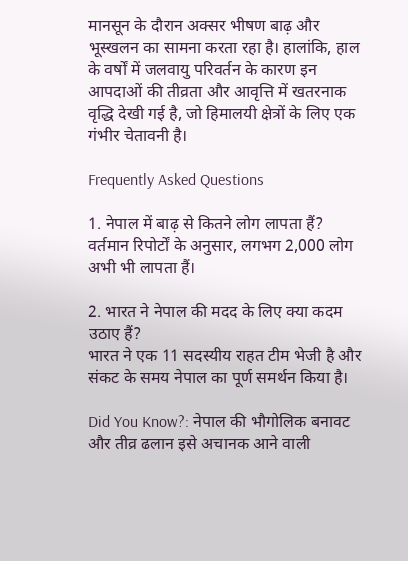मानसून के दौरान अक्सर भीषण बाढ़ और भूस्खलन का सामना करता रहा है। हालांकि, हाल के वर्षों में जलवायु परिवर्तन के कारण इन आपदाओं की तीव्रता और आवृत्ति में खतरनाक वृद्धि देखी गई है, जो हिमालयी क्षेत्रों के लिए एक गंभीर चेतावनी है।

Frequently Asked Questions

1. नेपाल में बाढ़ से कितने लोग लापता हैं?
वर्तमान रिपोर्टों के अनुसार, लगभग 2,000 लोग अभी भी लापता हैं।

2. भारत ने नेपाल की मदद के लिए क्या कदम उठाए हैं?
भारत ने एक 11 सदस्यीय राहत टीम भेजी है और संकट के समय नेपाल का पूर्ण समर्थन किया है।

Did You Know?: नेपाल की भौगोलिक बनावट और तीव्र ढलान इसे अचानक आने वाली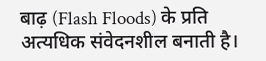बाढ़ (Flash Floods) के प्रति अत्यधिक संवेदनशील बनाती है।